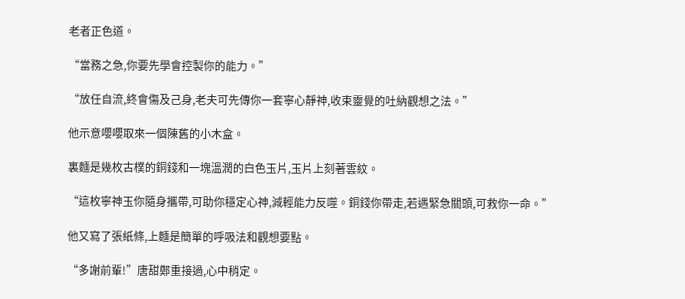老者正色道。

“當務之急,你要先學會控製你的能力。”

“放任自流,終會傷及己身,老夫可先傳你一套寧心靜神,收束靈覺的吐納觀想之法。”

他示意嚶嚶取來一個陳舊的小木盒。

裏麵是幾枚古樸的銅錢和一塊溫潤的白色玉片,玉片上刻著雲紋。

“這枚寧神玉你隨身攜帶,可助你穩定心神,減輕能力反噬。銅錢你帶走,若遇緊急關頭,可救你一命。”

他又寫了張紙條,上麵是簡單的呼吸法和觀想要點。

“多謝前輩!”唐甜鄭重接過,心中稍定。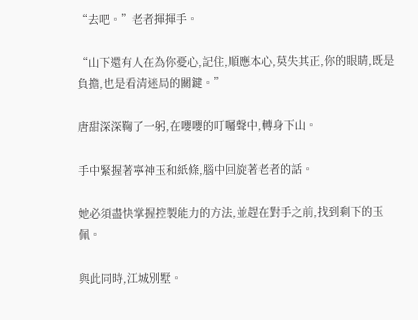“去吧。”老者揮揮手。

“山下還有人在為你憂心,記住,順應本心,莫失其正,你的眼睛,既是負擔,也是看清迷局的關鍵。”

唐甜深深鞠了一躬,在嚶嚶的叮囑聲中,轉身下山。

手中緊握著寧神玉和紙條,腦中回旋著老者的話。

她必須盡快掌握控製能力的方法,並趕在對手之前,找到剩下的玉佩。

與此同時,江城別墅。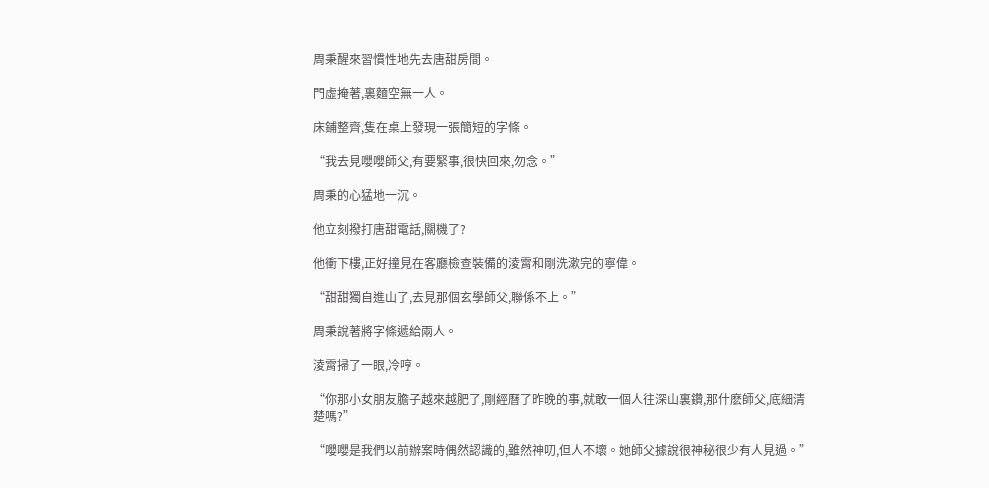周秉醒來習慣性地先去唐甜房間。

門虛掩著,裏麵空無一人。

床鋪整齊,隻在桌上發現一張簡短的字條。

“我去見嚶嚶師父,有要緊事,很快回來,勿念。”

周秉的心猛地一沉。

他立刻撥打唐甜電話,關機了?

他衝下樓,正好撞見在客廳檢查裝備的淩霄和剛洗漱完的寧偉。

“甜甜獨自進山了,去見那個玄學師父,聯係不上。”

周秉說著將字條遞給兩人。

淩霄掃了一眼,冷哼。

“你那小女朋友膽子越來越肥了,剛經曆了昨晚的事,就敢一個人往深山裏鑽,那什麽師父,底細清楚嗎?”

“嚶嚶是我們以前辦案時偶然認識的,雖然神叨,但人不壞。她師父據說很神秘很少有人見過。”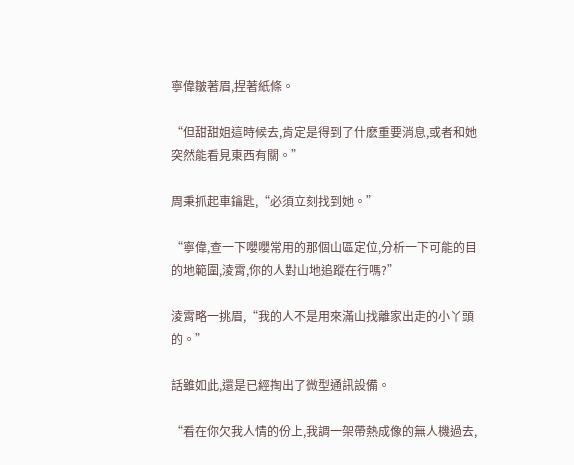寧偉皺著眉,捏著紙條。

“但甜甜姐這時候去,肯定是得到了什麽重要消息,或者和她突然能看見東西有關。”

周秉抓起車鑰匙,“必須立刻找到她。”

“寧偉,查一下嚶嚶常用的那個山區定位,分析一下可能的目的地範圍,淩霄,你的人對山地追蹤在行嗎?”

淩霄略一挑眉,“我的人不是用來滿山找離家出走的小丫頭的。”

話雖如此,還是已經掏出了微型通訊設備。

“看在你欠我人情的份上,我調一架帶熱成像的無人機過去,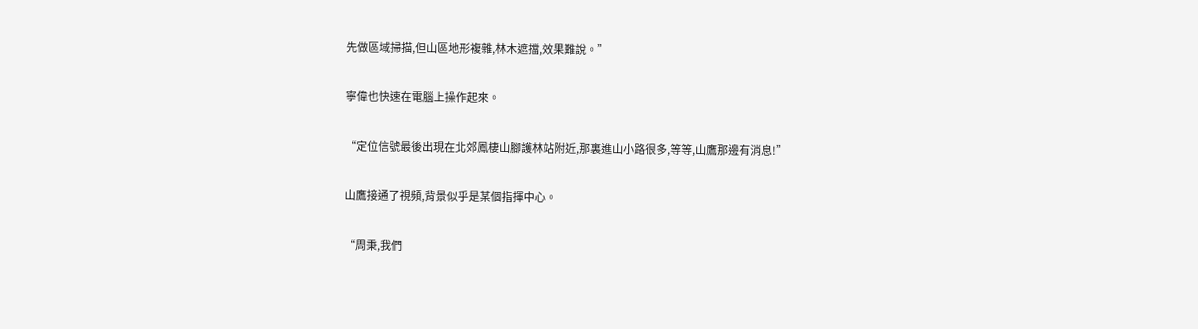先做區域掃描,但山區地形複雜,林木遮擋,效果難說。”

寧偉也快速在電腦上操作起來。

“定位信號最後出現在北郊鳳棲山腳護林站附近,那裏進山小路很多,等等,山鷹那邊有消息!”

山鷹接通了視頻,背景似乎是某個指揮中心。

“周秉,我們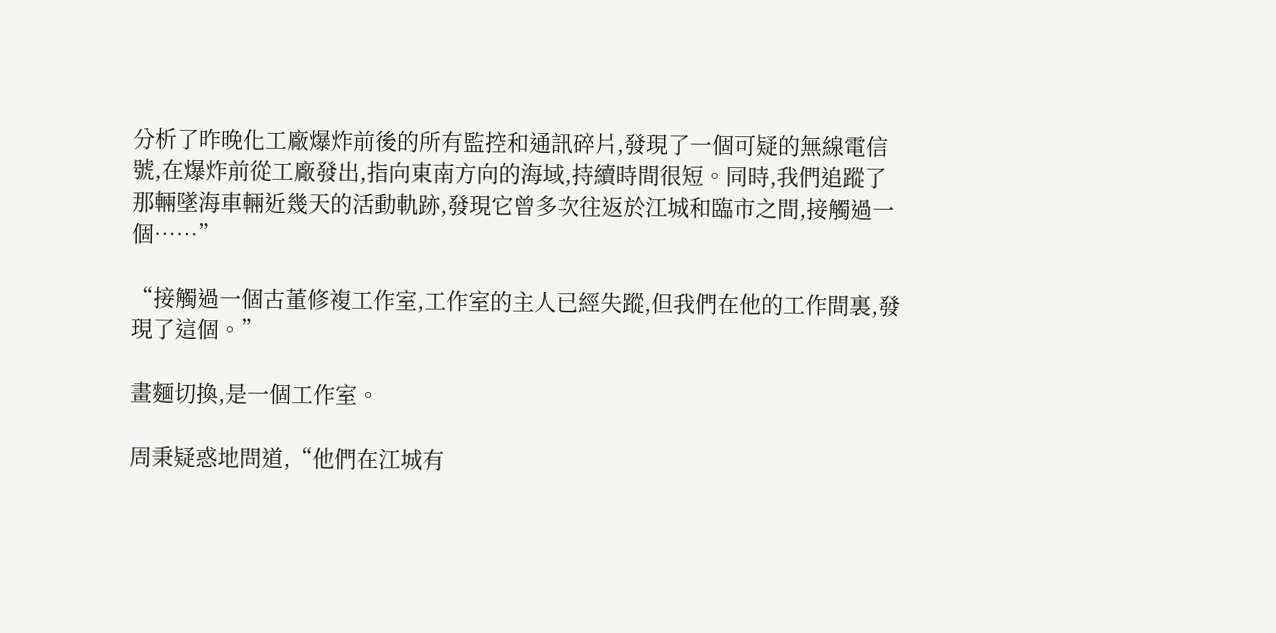分析了昨晚化工廠爆炸前後的所有監控和通訊碎片,發現了一個可疑的無線電信號,在爆炸前從工廠發出,指向東南方向的海域,持續時間很短。同時,我們追蹤了那輛墜海車輛近幾天的活動軌跡,發現它曾多次往返於江城和臨市之間,接觸過一個……”

“接觸過一個古董修複工作室,工作室的主人已經失蹤,但我們在他的工作間裏,發現了這個。”

畫麵切換,是一個工作室。

周秉疑惑地問道,“他們在江城有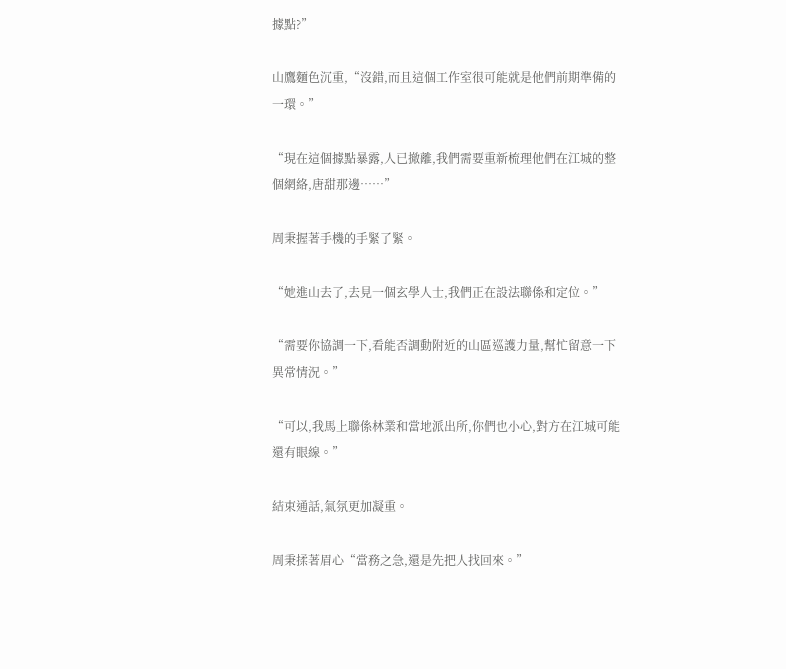據點?”

山鷹麵色沉重,“沒錯,而且這個工作室很可能就是他們前期準備的一環。”

“現在這個據點暴露,人已撤離,我們需要重新梳理他們在江城的整個網絡,唐甜那邊……”

周秉握著手機的手緊了緊。

“她進山去了,去見一個玄學人士,我們正在設法聯係和定位。”

“需要你協調一下,看能否調動附近的山區巡護力量,幫忙留意一下異常情況。”

“可以,我馬上聯係林業和當地派出所,你們也小心,對方在江城可能還有眼線。”

結束通話,氣氛更加凝重。

周秉揉著眉心“當務之急,還是先把人找回來。”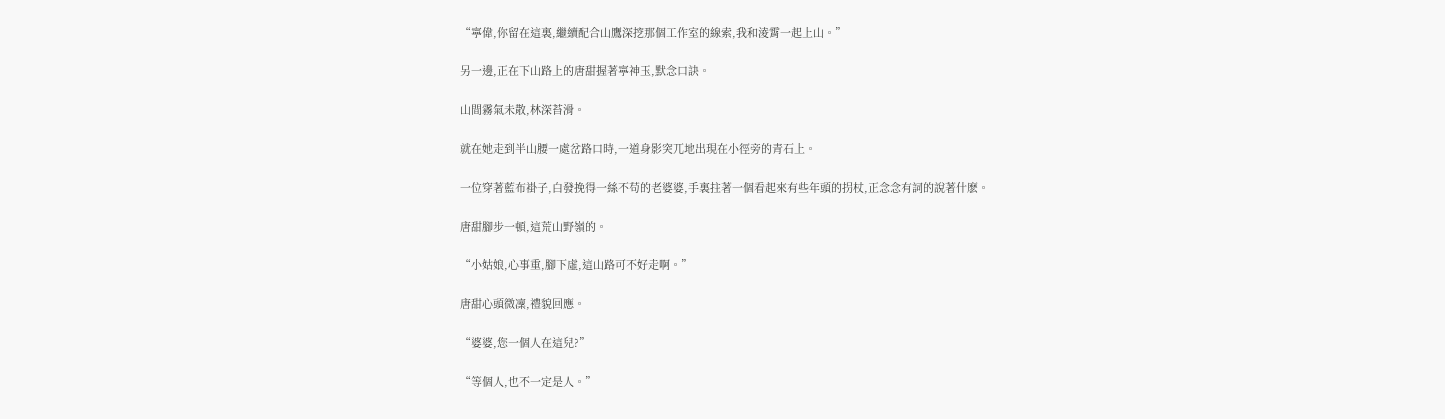“寧偉,你留在這裏,繼續配合山鷹深挖那個工作室的線索,我和淩霄一起上山。”

另一邊,正在下山路上的唐甜握著寧神玉,默念口訣。

山間霧氣未散,林深苔滑。

就在她走到半山腰一處岔路口時,一道身影突兀地出現在小徑旁的青石上。

一位穿著藍布褂子,白發挽得一絲不苟的老婆婆,手裏拄著一個看起來有些年頭的拐杖,正念念有詞的說著什麽。

唐甜腳步一頓,這荒山野嶺的。

“小姑娘,心事重,腳下虛,這山路可不好走啊。”

唐甜心頭微凜,禮貌回應。

“婆婆,您一個人在這兒?”

“等個人,也不一定是人。”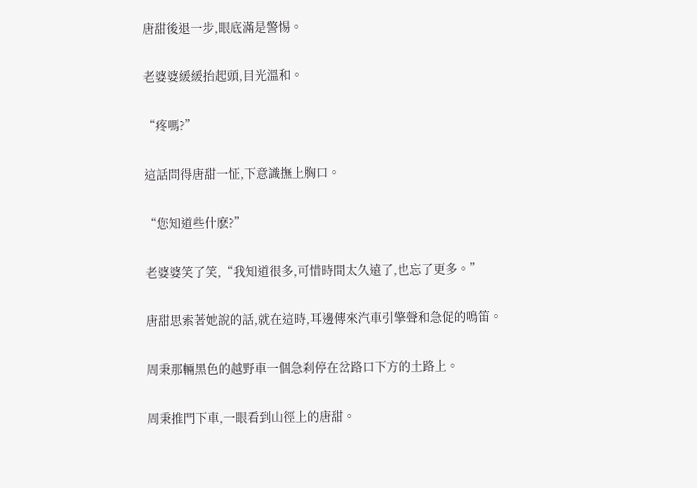唐甜後退一步,眼底滿是警惕。

老婆婆緩緩抬起頭,目光溫和。

“疼嗎?”

這話問得唐甜一怔,下意識撫上胸口。

“您知道些什麽?”

老婆婆笑了笑,“我知道很多,可惜時間太久遠了,也忘了更多。”

唐甜思索著她說的話,就在這時,耳邊傳來汽車引擎聲和急促的鳴笛。

周秉那輛黑色的越野車一個急刹停在岔路口下方的土路上。

周秉推門下車,一眼看到山徑上的唐甜。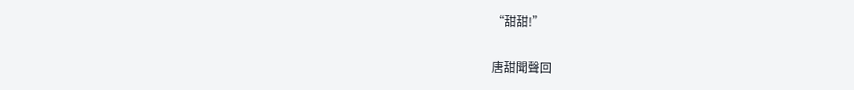“甜甜!”

唐甜聞聲回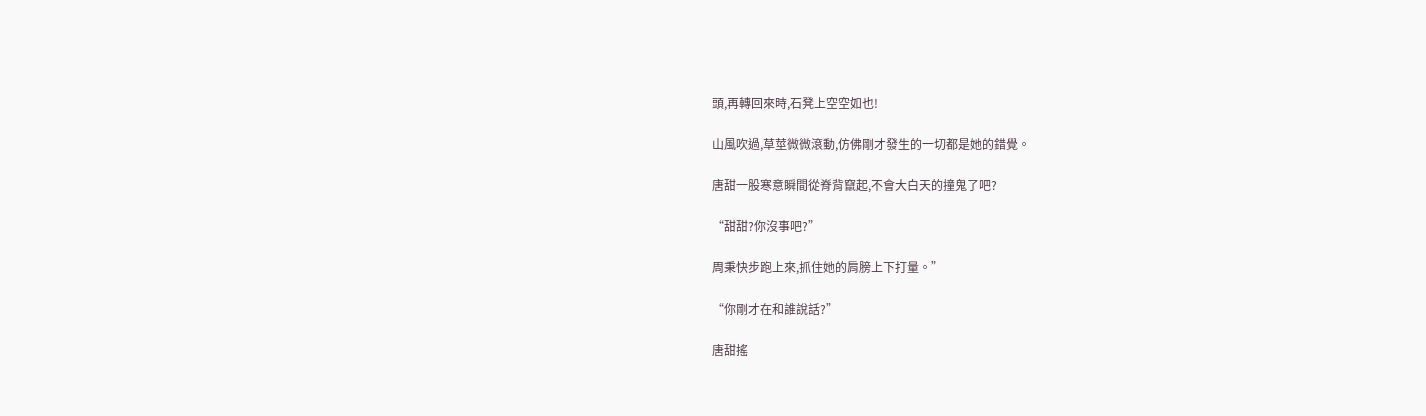頭,再轉回來時,石凳上空空如也!

山風吹過,草莖微微滾動,仿佛剛才發生的一切都是她的錯覺。

唐甜一股寒意瞬間從脊背竄起,不會大白天的撞鬼了吧?

“甜甜?你沒事吧?”

周秉快步跑上來,抓住她的肩膀上下打量。”

“你剛才在和誰說話?”

唐甜搖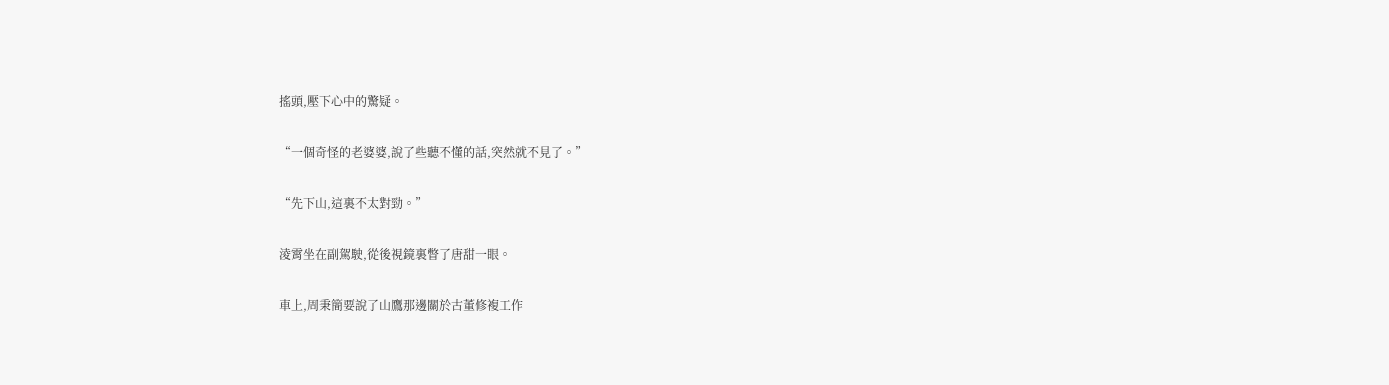搖頭,壓下心中的驚疑。

“一個奇怪的老婆婆,說了些聽不懂的話,突然就不見了。”

“先下山,這裏不太對勁。”

淩霄坐在副駕駛,從後視鏡裏瞥了唐甜一眼。

車上,周秉簡要說了山鷹那邊關於古董修複工作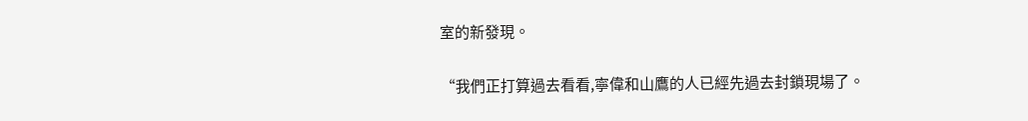室的新發現。

“我們正打算過去看看,寧偉和山鷹的人已經先過去封鎖現場了。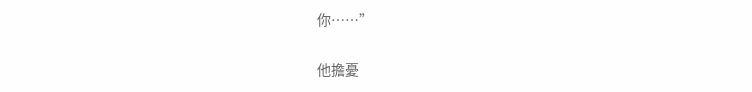你……”

他擔憂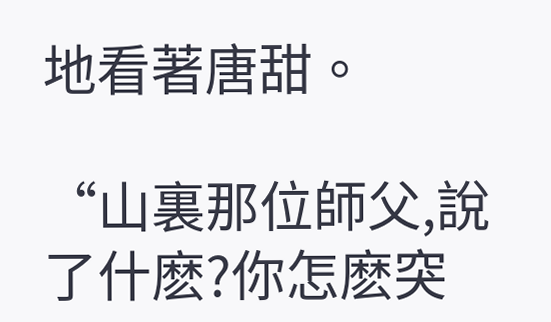地看著唐甜。

“山裏那位師父,說了什麽?你怎麽突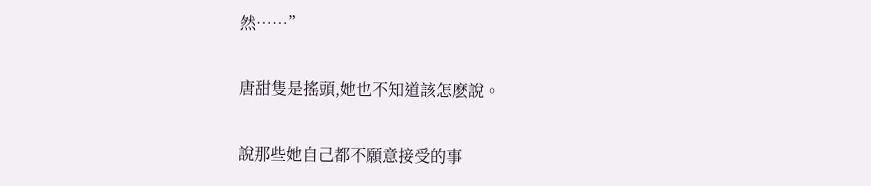然……”

唐甜隻是搖頭,她也不知道該怎麽說。

說那些她自己都不願意接受的事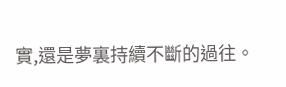實,還是夢裏持續不斷的過往。